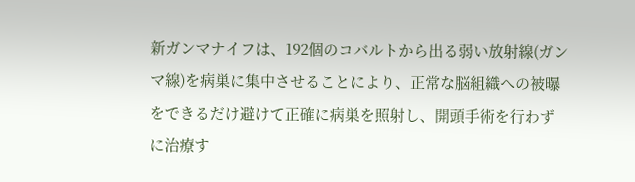新ガンマナイフは、192個のコバルトから出る弱い放射線(ガンマ線)を病巣に集中させることにより、正常な脳組織への被曝をできるだけ避けて正確に病巣を照射し、開頭手術を行わずに治療す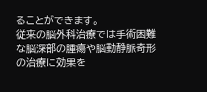ることができます。
従来の脳外科治療では手術困難な脳深部の腫瘍や脳動静脈奇形の治療に効果を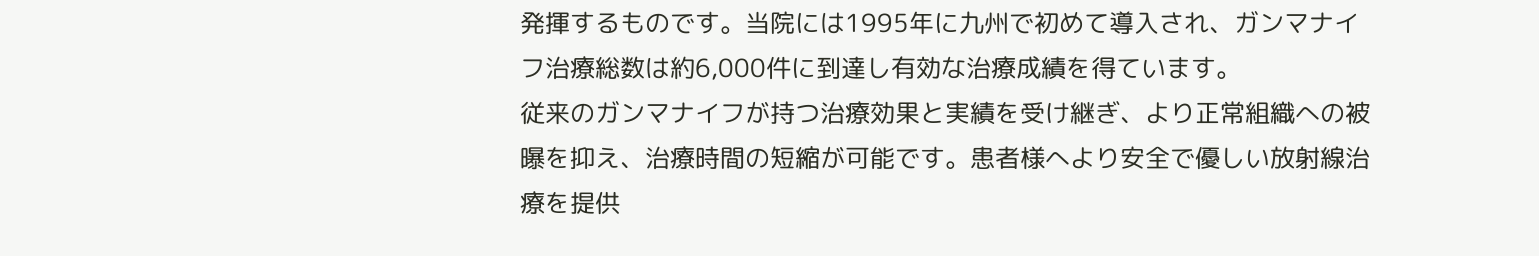発揮するものです。当院には1995年に九州で初めて導入され、ガンマナイフ治療総数は約6,000件に到達し有効な治療成績を得ています。
従来のガンマナイフが持つ治療効果と実績を受け継ぎ、より正常組織への被曝を抑え、治療時間の短縮が可能です。患者様へより安全で優しい放射線治療を提供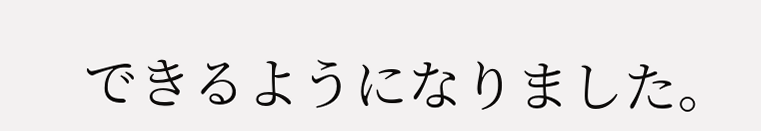できるようになりました。